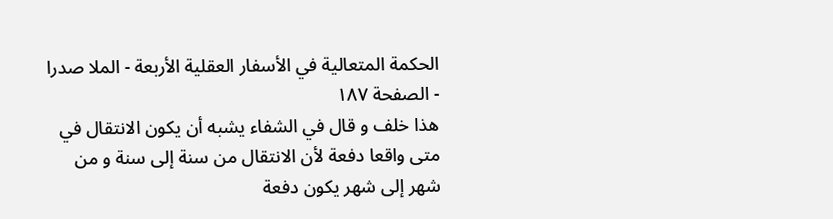الحكمة المتعالية في الأسفار العقلية الأربعة - الملا صدرا - الصفحة ١٨٧
هذا خلف و قال في الشفاء يشبه أن يكون الانتقال في متى واقعا دفعة لأن الانتقال من سنة إلى سنة و من شهر إلى شهر يكون دفعة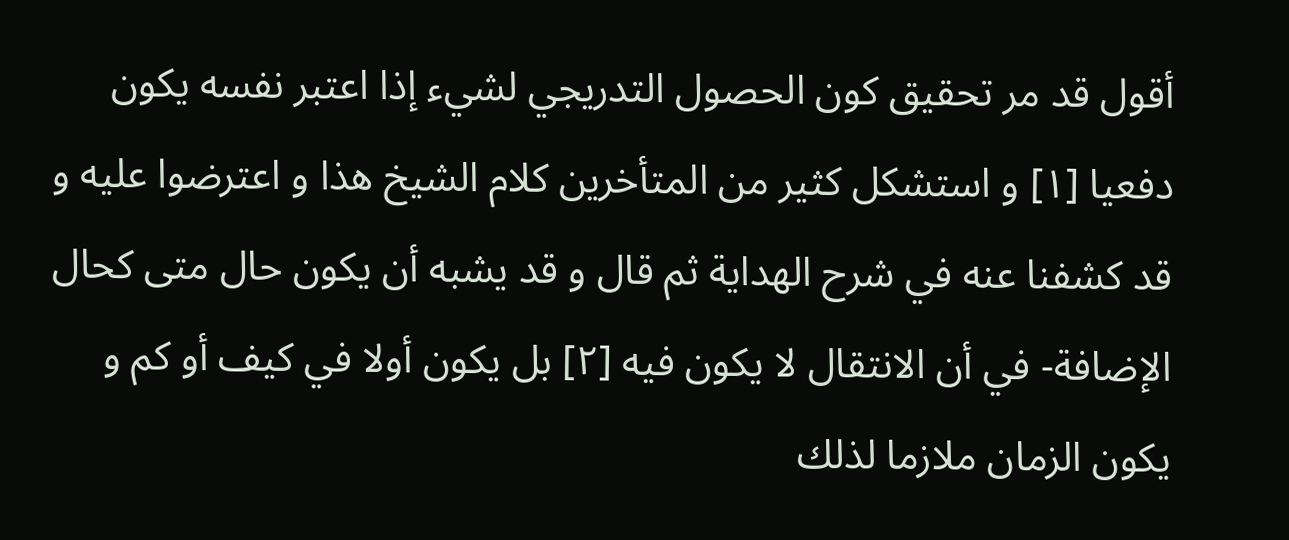أقول قد مر تحقيق كون الحصول التدريجي لشيء إذا اعتبر نفسه يكون دفعيا [١] و استشكل كثير من المتأخرين كلام الشيخ هذا و اعترضوا عليه و قد كشفنا عنه في شرح الهداية ثم قال و قد يشبه أن يكون حال متى كحال الإضافة- في أن الانتقال لا يكون فيه [٢] بل يكون أولا في كيف أو كم و يكون الزمان ملازما لذلك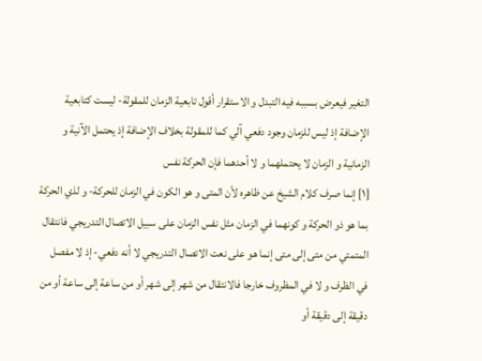التغير فيعرض بسببه فيه التبدل و الاستقرار أقول تابعية الزمان للمقولة- ليست كتابعية الإضافة إذ ليس للزمان وجود دفعي آلي كما للمقولة بخلاف الإضافة إذ يحتمل الآنية و الزمانية و الزمان لا يحتملهما و لا أحدهما فإن الحركة نفس
[١] إنما صرف كلام الشيخ عن ظاهره لأن المتى و هو الكون في الزمان للحركة- و لذي الحركة بما هو ذو الحركة و كونهما في الزمان مثل نفس الزمان على سبيل الاتصال التدريجي فانتقال المتمتي من متى إلى متى إنما هو على نعت الاتصال التدريجي لا أنه دفعي- إذ لا مفصل في الظرف و لا في المظروف خارجا فالانتقال من شهر إلى شهر أو من ساعة إلى ساعة أو من دقيقة إلى دقيقة أو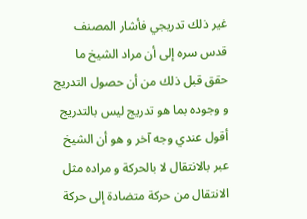غير ذلك تدريجي فأشار المصنف قدس سره إلى أن مراد الشيخ ما حقق قبل ذلك من أن حصول التدريج و وجوده بما هو تدريج ليس بالتدريج أقول عندي وجه آخر و هو أن الشيخ عبر بالانتقال لا بالحركة و مراده مثل الانتقال من حركة متضادة إلى حركة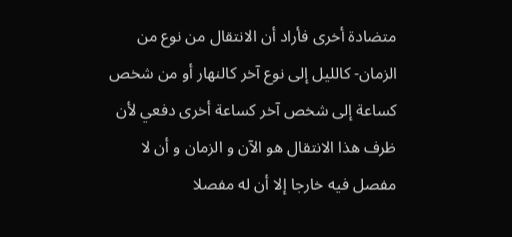متضادة أخرى فأراد أن الانتقال من نوع من الزمان- كالليل إلى نوع آخر كالنهار أو من شخص كساعة إلى شخص آخر كساعة أخرى دفعي لأن ظرف هذا الانتقال هو الآن و الزمان و أن لا مفصل فيه خارجا إلا أن له مفصلا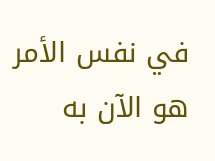في نفس الأمر هو الآن به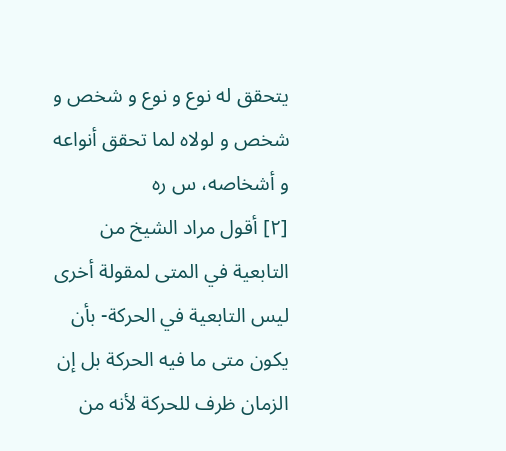يتحقق له نوع و نوع و شخص و شخص و لولاه لما تحقق أنواعه و أشخاصه، س ره
[٢] أقول مراد الشيخ من التابعية في المتى لمقولة أخرى ليس التابعية في الحركة- بأن يكون متى ما فيه الحركة بل إن الزمان ظرف للحركة لأنه من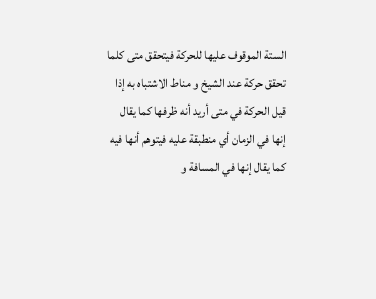الستة الموقوف عليها للحركة فيتحقق متى كلما تحقق حركة عند الشيخ و مناط الاشتباه به إذا قيل الحركة في متى أريد أنه ظرفها كما يقال إنها في الزمان أي منطبقة عليه فيتوهم أنها فيه كما يقال إنها في المسافة و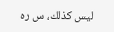ليس كذلك، س ره